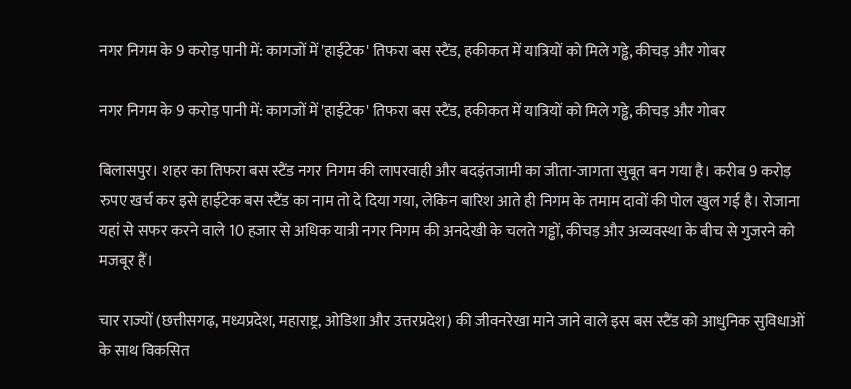नगर निगम के 9 करोड़ पानी में: कागजों में 'हाईटेक' तिफरा बस स्टैंड, हकीकत में यात्रियों को मिले गड्ढे, कीचड़ और गोबर

नगर निगम के 9 करोड़ पानी में: कागजों में 'हाईटेक' तिफरा बस स्टैंड, हकीकत में यात्रियों को मिले गड्ढे, कीचड़ और गोबर

बिलासपुर। शहर का तिफरा बस स्टैंड नगर निगम की लापरवाही और बदइंतजामी का जीता-जागता सुबूत बन गया है। करीब 9 करोड़ रुपए खर्च कर इसे हाईटेक बस स्टैंड का नाम तो दे दिया गया, लेकिन बारिश आते ही निगम के तमाम दावों की पोल खुल गई है। रोजाना यहां से सफर करने वाले 10 हजार से अधिक यात्री नगर निगम की अनदेखी के चलते गड्ढों, कीचड़ और अव्यवस्था के बीच से गुजरने को मजबूर हैं।

चार राज्यों (छत्तीसगढ़, मध्यप्रदेश, महाराष्ट्र, ओडिशा और उत्तरप्रदेश) की जीवनरेखा माने जाने वाले इस बस स्टैंड को आधुनिक सुविधाओं के साथ विकसित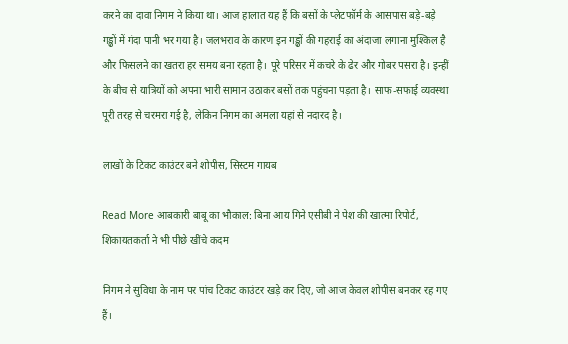करने का दावा निगम ने किया था। आज हालात यह हैं कि बसों के प्लेटफॉर्म के आसपास बड़े-बड़े गड्ढों में गंदा पानी भर गया है। जलभराव के कारण इन गड्ढों की गहराई का अंदाजा लगाना मुश्किल है और फिसलने का खतरा हर समय बना रहता है। पूरे परिसर में कचरे के ढेर और गोबर पसरा है। इन्हीं के बीच से यात्रियों को अपना भारी सामान उठाकर बसों तक पहुंचना पड़ता है। साफ-सफाई व्यवस्था पूरी तरह से चरमरा गई है, लेकिन निगम का अमला यहां से नदारद है।

लाखों के टिकट काउंटर बने शोपीस, सिस्टम गायब

Read More आबकारी बाबू का भौकाल: बिना आय गिने एसीबी ने पेश की खात्मा रिपोर्ट, शिकायतकर्ता ने भी पीछे खींचे कदम

निगम ने सुविधा के नाम पर पांच टिकट काउंटर खड़े कर दिए, जो आज केवल शोपीस बनकर रह गए हैं।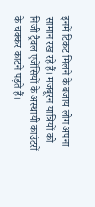इनमें टिकट मिलने के बजाय लोग अपना सामान रख रहे हैं। मजबूरन यात्रियों को निजी ट्रैवल एजेंसियों के अस्थायी काउंटरों के चक्कर काटने पड़ते हैं।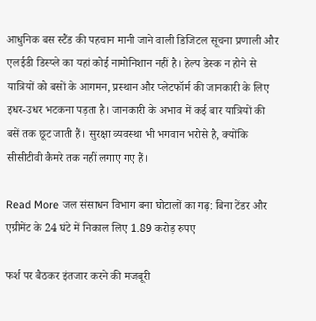आधुनिक बस स्टैंड की पहचान मानी जाने वाली डिजिटल सूचना प्रणाली और एलईडी डिस्प्ले का यहां कोई नामोनिशान नहीं है। हेल्प डेस्क न होने से यात्रियों को बसों के आगमन, प्रस्थान और प्लेटफॉर्म की जानकारी के लिए इधर-उधर भटकना पड़ता है। जानकारी के अभाव में कई बार यात्रियों की बसें तक छूट जाती हैं। सुरक्षा व्यवस्था भी भगवान भरोसे है, क्योंकि सीसीटीवी कैमरे तक नहीं लगाए गए हैं।

Read More जल संसाधन विभाग बना घोटालों का गढ़: बिना टेंडर और एग्रीमेंट के 24 घंटे में निकाल लिए 1.89 करोड़ रुपए

फर्श पर बैठकर इंतजार करने की मजबूरी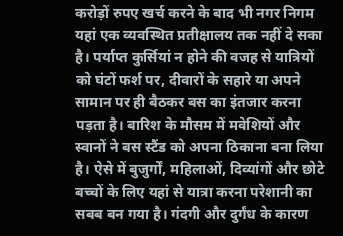करोड़ों रुपए खर्च करने के बाद भी नगर निगम यहां एक व्यवस्थित प्रतीक्षालय तक नहीं दे सका है। पर्याप्त कुर्सियां न होने की वजह से यात्रियों को घंटों फर्श पर, दीवारों के सहारे या अपने सामान पर ही बैठकर बस का इंतजार करना पड़ता है। बारिश के मौसम में मवेशियों और स्वानों ने बस स्टैंड को अपना ठिकाना बना लिया है। ऐसे में बुजुर्गों, महिलाओं, दिव्यांगों और छोटे बच्चों के लिए यहां से यात्रा करना परेशानी का सबब बन गया है। गंदगी और दुर्गंध के कारण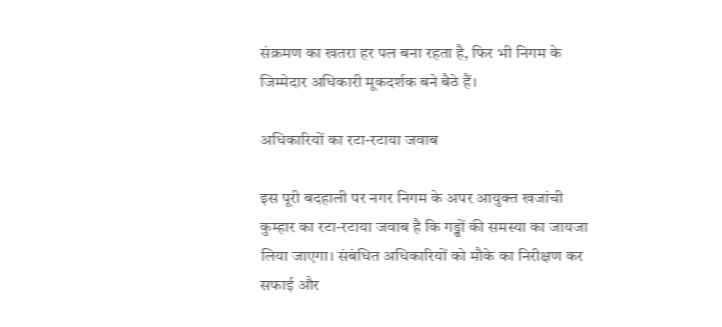संक्रमण का खतरा हर पल बना रहता है, फिर भी निगम के जिम्मेदार अधिकारी मूकदर्शक बने बैठे हैं।

अधिकारियों का रटा-रटाया जवाब

इस पूरी बदहाली पर नगर निगम के अपर आयुक्त खजांची कुम्हार का रटा-रटाया जवाब है कि गड्ढों की समस्या का जायजा लिया जाएगा। संबंधित अधिकारियों को मौके का निरीक्षण कर सफाई और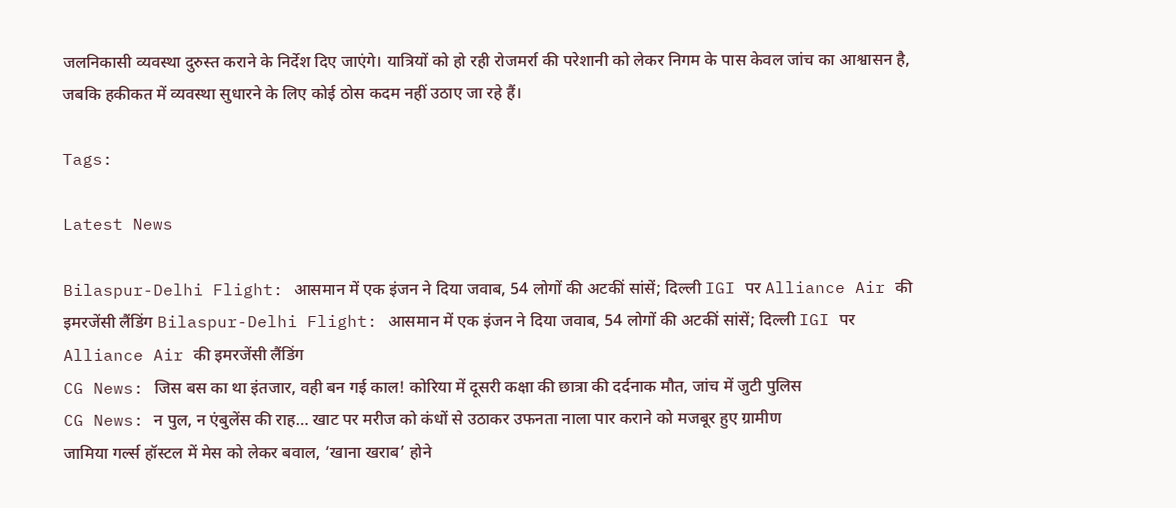जलनिकासी व्यवस्था दुरुस्त कराने के निर्देश दिए जाएंगे। यात्रियों को हो रही रोजमर्रा की परेशानी को लेकर निगम के पास केवल जांच का आश्वासन है, जबकि हकीकत में व्यवस्था सुधारने के लिए कोई ठोस कदम नहीं उठाए जा रहे हैं।

Tags:

Latest News

Bilaspur-Delhi Flight: आसमान में एक इंजन ने दिया जवाब, 54 लोगों की अटकीं सांसें; दिल्ली IGI पर Alliance Air की इमरजेंसी लैंडिंग Bilaspur-Delhi Flight: आसमान में एक इंजन ने दिया जवाब, 54 लोगों की अटकीं सांसें; दिल्ली IGI पर Alliance Air की इमरजेंसी लैंडिंग
CG News: जिस बस का था इंतजार, वही बन गई काल! कोरिया में दूसरी कक्षा की छात्रा की दर्दनाक मौत, जांच में जुटी पुलिस
CG News: न पुल, न एंबुलेंस की राह… खाट पर मरीज को कंधों से उठाकर उफनता नाला पार कराने को मजबूर हुए ग्रामीण
जामिया गर्ल्स हॉस्टल में मेस को लेकर बवाल, ‘खाना खराब’ होने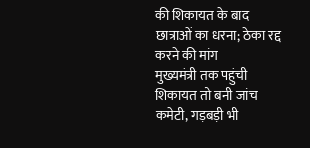की शिकायत के बाद छात्राओं का धरना; ठेका रद्द करने की मांग
मुख्यमंत्री तक पहुंची शिकायत तो बनी जांच कमेटी, गड़बड़ी भी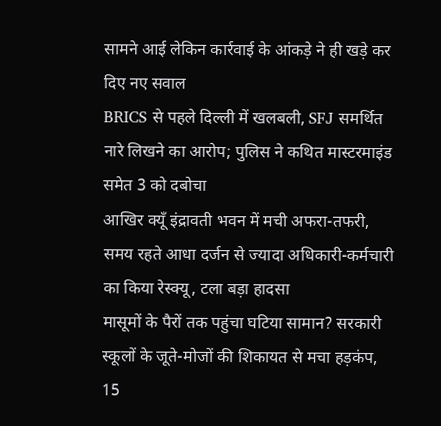सामने आई लेकिन कार्रवाई के आंकड़े ने ही खड़े कर दिए नए सवाल
BRICS से पहले दिल्ली में खलबली, SFJ समर्थित नारे लिखने का आरोप; पुलिस ने कथित मास्टरमाइंड समेत 3 को दबोचा
आखिर क्यूँ इंद्रावती भवन में मची अफरा-तफरी, समय रहते आधा दर्जन से ज्यादा अधिकारी-कर्मचारी का किया रेस्क्यू, टला बड़ा हादसा
मासूमों के पैरों तक पहुंचा घटिया सामान? सरकारी स्कूलों के जूते-मोजों की शिकायत से मचा हड़कंप, 15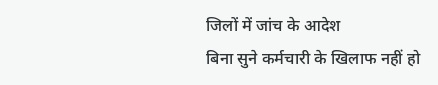जिलों में जांच के आदेश
बिना सुने कर्मचारी के खिलाफ नहीं हो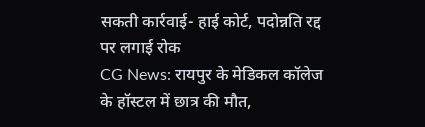सकती कार्रवाई- हाई कोर्ट, पदोन्नति रद्द पर लगाई रोक
CG News: रायपुर के मेडिकल कॉलेज के हॉस्टल में छात्र की मौत,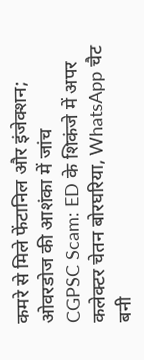कमरे से मिले फेंटानिल और इंजेक्शन; ओवरडोज की आशंका में जांच
CGPSC Scam: ED के शिकंजे में अपर कलेक्टर चेतन बोरघरिया, WhatsApp चैट बनी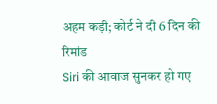अहम कड़ी; कोर्ट ने दी 6 दिन की रिमांड
Siri की आवाज सुनकर हो गए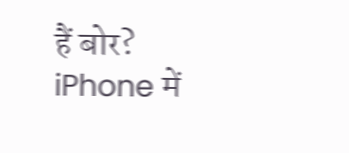हैं बोर? iPhone में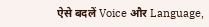ऐसे बदलें Voice और Language,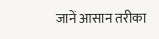जानें आसान तरीका